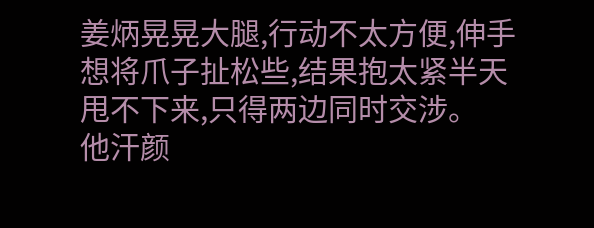姜炳晃晃大腿,行动不太方便,伸手想将爪子扯松些,结果抱太紧半天甩不下来,只得两边同时交涉。
他汗颜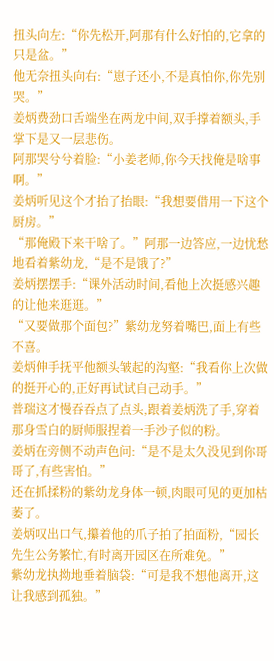扭头向左:“你先松开,阿那有什么好怕的,它拿的只是盆。”
他无奈扭头向右:“崽子还小,不是真怕你,你先别哭。”
姜炳费劲口舌端坐在两龙中间,双手撑着额头,手掌下是又一层悲伤。
阿那哭兮兮着脸:“小姜老师,你今天找俺是啥事啊。”
姜炳听见这个才抬了抬眼:“我想要借用一下这个厨房。”
“那俺殿下来干啥了。”阿那一边答应,一边忧愁地看着紫幼龙,“是不是饿了?”
姜炳摆摆手:“课外活动时间,看他上次挺感兴趣的让他来逛逛。”
“又要做那个面包?”紫幼龙努着嘴巴,面上有些不喜。
姜炳伸手抚平他额头皱起的沟壑:“我看你上次做的挺开心的,正好再试试自己动手。”
普瑞这才慢吞吞点了点头,跟着姜炳洗了手,穿着那身雪白的厨师服捏着一手沙子似的粉。
姜炳在旁侧不动声色问:“是不是太久没见到你哥哥了,有些害怕。”
还在抓揉粉的紫幼龙身体一顿,肉眼可见的更加枯萎了。
姜炳叹出口气,攥着他的爪子拍了拍面粉,“园长先生公务繁忙,有时离开园区在所难免。”
紫幼龙执拗地垂着脑袋:“可是我不想他离开,这让我感到孤独。”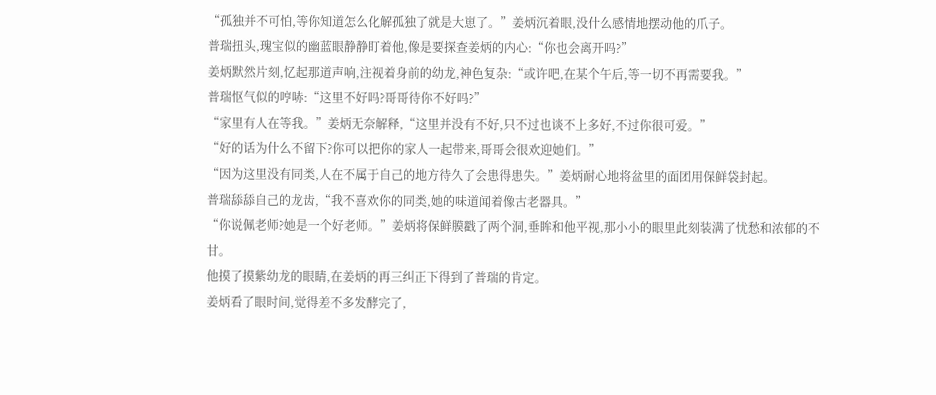“孤独并不可怕,等你知道怎么化解孤独了就是大崽了。”姜炳沉着眼,没什么感情地摆动他的爪子。
普瑞扭头,瑰宝似的幽蓝眼静静盯着他,像是要探查姜炳的内心:“你也会离开吗?”
姜炳默然片刻,忆起那道声响,注视着身前的幼龙,神色复杂:“或许吧,在某个午后,等一切不再需要我。”
普瑞怄气似的哼哧:“这里不好吗?哥哥待你不好吗?”
“家里有人在等我。”姜炳无奈解释,“这里并没有不好,只不过也谈不上多好,不过你很可爱。”
“好的话为什么不留下?你可以把你的家人一起带来,哥哥会很欢迎她们。”
“因为这里没有同类,人在不属于自己的地方待久了会患得患失。”姜炳耐心地将盆里的面团用保鲜袋封起。
普瑞舔舔自己的龙齿,“我不喜欢你的同类,她的味道闻着像古老器具。”
“你说佩老师?她是一个好老师。”姜炳将保鲜膜戳了两个洞,垂眸和他平视,那小小的眼里此刻装满了忧愁和浓郁的不甘。
他摸了摸紫幼龙的眼睛,在姜炳的再三纠正下得到了普瑞的肯定。
姜炳看了眼时间,觉得差不多发酵完了,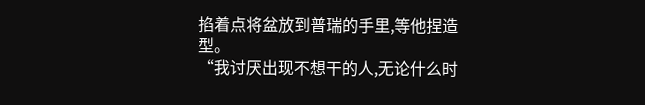掐着点将盆放到普瑞的手里,等他捏造型。
“我讨厌出现不想干的人,无论什么时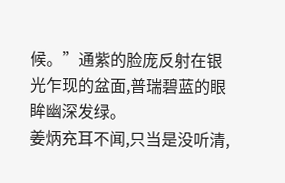候。”通紫的脸庞反射在银光乍现的盆面,普瑞碧蓝的眼眸幽深发绿。
姜炳充耳不闻,只当是没听清,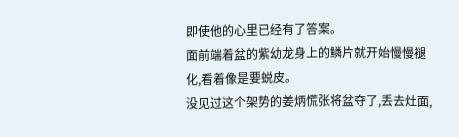即使他的心里已经有了答案。
面前端着盆的紫幼龙身上的鳞片就开始慢慢褪化,看着像是要蜕皮。
没见过这个架势的姜炳慌张将盆夺了,丢去灶面,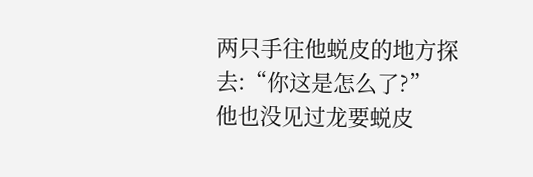两只手往他蜕皮的地方探去:“你这是怎么了?”
他也没见过龙要蜕皮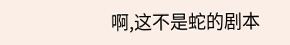啊,这不是蛇的剧本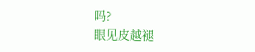吗?
眼见皮越褪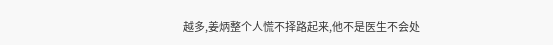越多,姜炳整个人慌不择路起来,他不是医生不会处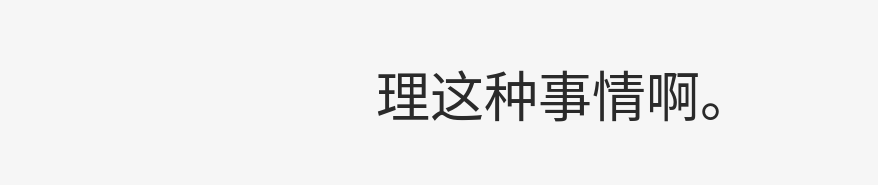理这种事情啊。